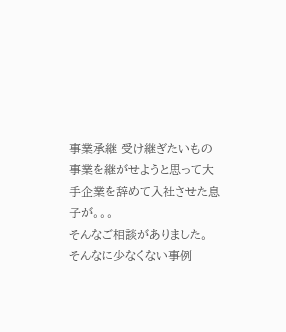事業承継 受け継ぎたいもの
事業を継がせようと思って大手企業を辞めて入社させた息子が。。。
そんなご相談がありました。
そんなに少なくない事例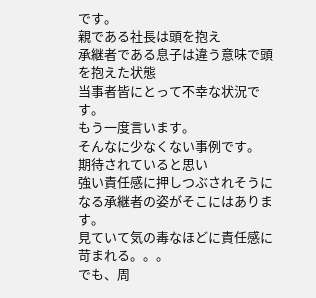です。
親である社長は頭を抱え
承継者である息子は違う意味で頭を抱えた状態
当事者皆にとって不幸な状況です。
もう一度言います。
そんなに少なくない事例です。
期待されていると思い
強い責任感に押しつぶされそうになる承継者の姿がそこにはあります。
見ていて気の毒なほどに責任感に苛まれる。。。
でも、周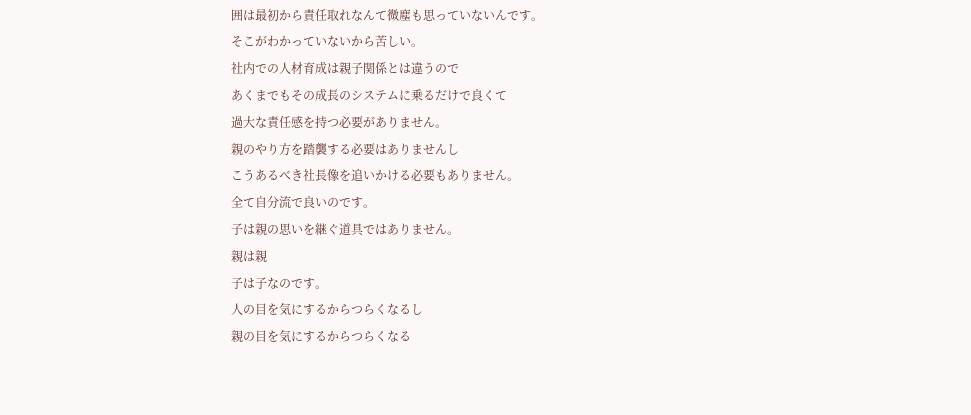囲は最初から責任取れなんて微塵も思っていないんです。
そこがわかっていないから苦しい。
社内での人材育成は親子関係とは違うので
あくまでもその成長のシステムに乗るだけで良くて
過大な責任感を持つ必要がありません。
親のやり方を踏襲する必要はありませんし
こうあるべき社長像を追いかける必要もありません。
全て自分流で良いのです。
子は親の思いを継ぐ道具ではありません。
親は親
子は子なのです。
人の目を気にするからつらくなるし
親の目を気にするからつらくなる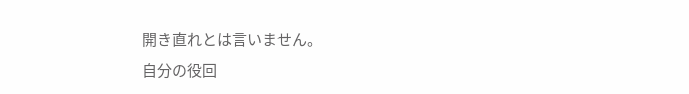開き直れとは言いません。
自分の役回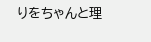りをちゃんと理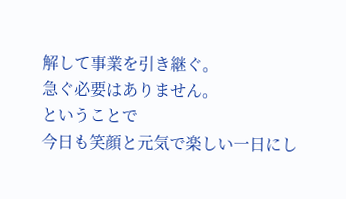解して事業を引き継ぐ。
急ぐ必要はありません。
ということで
今日も笑顔と元気で楽しい一日にし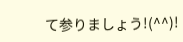て参りましょう!(^^)!